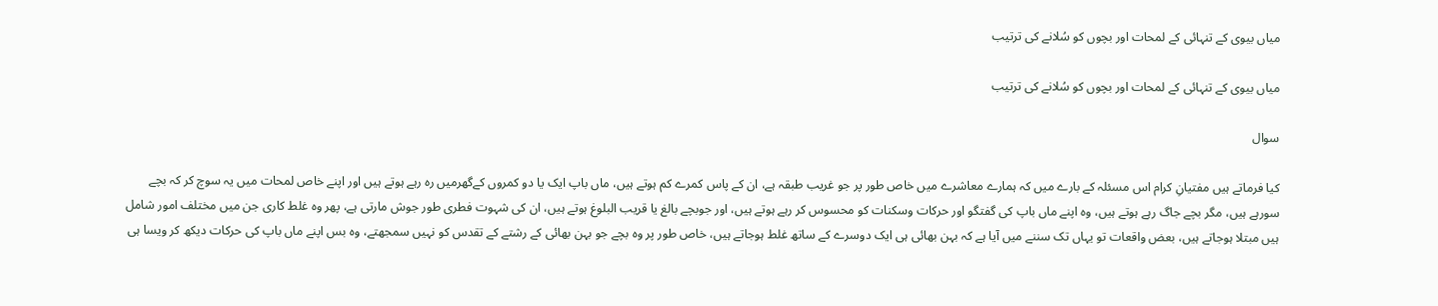میاں بیوی کے تنہائی کے لمحات اور بچوں کو سُلانے کی ترتیب

میاں بیوی کے تنہائی کے لمحات اور بچوں کو سُلانے کی ترتیب

سوال

کیا فرماتے ہیں مفتیانِ کرام اس مسئلہ کے بارے میں کہ ہمارے معاشرے میں خاص طور پر جو غریب طبقہ ہے، ان کے پاس کمرے کم ہوتے ہیں، ماں باپ ایک یا دو کمروں کےگھرمیں رہ رہے ہوتے ہیں اور اپنے خاص لمحات میں یہ سوچ کر کہ بچے سورہے ہیں، مگر بچے جاگ رہے ہوتے ہیں، وہ اپنے ماں باپ کی گفتگو اور حرکات وسکنات کو محسوس کر رہے ہوتے ہیں، اور جوبچے بالغ یا قریب البلوغ ہوتے ہیں، ان کی شہوت فطری طور جوش مارتی ہے، پھر وہ غلط کاری جن میں مختلف امور شامل ہیں مبتلا ہوجاتے ہیں، بعض واقعات تو یہاں تک سننے میں آیا ہے کہ بہن بھائی ہی ایک دوسرے کے ساتھ غلط ہوجاتے ہیں، خاص طور پر وہ بچے جو بہن بھائی کے رشتے کے تقدس کو نہیں سمجھتے، وہ بس اپنے ماں باپ کی حرکات دیکھ کر ویسا ہی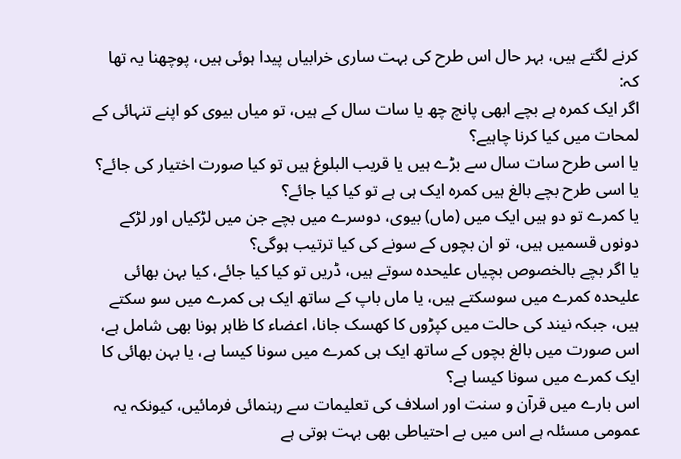کرنے لگتے ہیں، بہر حال اس طرح کی بہت ساری خرابیاں پیدا ہوئی ہیں، پوچھنا یہ تھا کہ:
اگر ایک کمرہ ہے بچے ابھی پانچ چھ یا سات سال کے ہیں، تو میاں بیوی کو اپنے تنہائی کے لمحات میں کیا کرنا چاہیے؟
یا اسی طرح سات سال سے بڑے ہیں یا قریب البلوغ ہیں تو کیا صورت اختیار کی جائے؟
یا اسی طرح بچے بالغ ہیں کمرہ ایک ہی ہے تو کیا کیا جائے؟
یا کمرے تو دو ہیں ایک میں (ماں) بیوی، دوسرے میں بچے جن میں لڑکیاں اور لڑکے دونوں قسمیں ہیں، تو ان بچوں کے سونے کی کیا ترتیب ہوگی؟
یا اگر بچے بالخصوص بچیاں علیحدہ سوتے ہیں، ڈریں تو کیا کیا جائے، کیا بہن بھائی علیحدہ کمرے میں سوسکتے ہیں، یا ماں باپ کے ساتھ ایک ہی کمرے میں سو سکتے ہیں، جبکہ نیند کی حالت میں کپڑوں کا کھسک جانا، اعضاء کا ظاہر ہونا بھی شامل ہے، اس صورت میں بالغ بچوں کے ساتھ ایک ہی کمرے میں سونا کیسا ہے، یا بہن بھائی کا ایک کمرے میں سونا کیسا ہے؟
اس بارے میں قرآن و سنت اور اسلاف کی تعلیمات سے رہنمائی فرمائیں، کیونکہ یہ عمومی مسئلہ ہے اس میں بے احتیاطی بھی بہت ہوتی ہے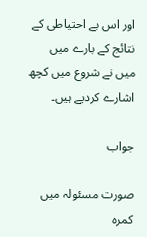اور اس بے احتیاطی کے نتائج کے بارے میں میں نے شروع میں کچھ اشارے کردیے ہیں۔

جواب

صورت مسئولہ میں کمرہ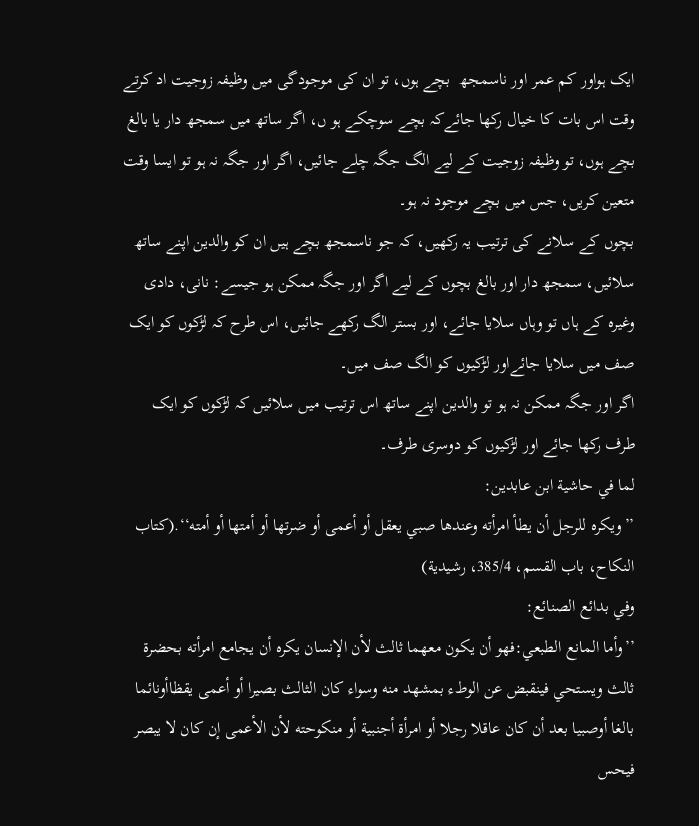ایک ہواور کم عمر اور ناسمجھ  بچے ہوں، تو ان کی موجودگی میں وظیفہ زوجیت اد کرتے وقت اس بات کا خیال رکھا جائےکہ بچے سوچکے ہو ں، اگر ساتھ میں سمجھ دار یا بالغ بچے ہوں، تو وظیفہ زوجیت کے لیے الگ جگہ چلے جائیں، اگر اور جگہ نہ ہو تو ایسا وقت  متعین کریں، جس میں بچے موجود نہ ہو۔
بچوں کے سلانے کی ترتیب یہ رکھیں، کہ جو ناسمجھ بچے ہیں ان کو والدین اپنے ساتھ سلائیں، سمجھ دار اور بالغ بچوں کے لیے اگر اور جگہ ممکن ہو جیسے: نانی، دادی وغیرہ کے ہاں تو وہاں سلایا جائے، اور بستر الگ رکھے جائیں، اس طرح کہ لڑکوں کو ایک صف میں سلایا جائےاور لڑکیوں کو الگ صف میں۔
اگر اور جگہ ممکن نہ ہو تو والدین اپنے ساتھ اس ترتیب میں سلائیں کہ لڑکوں کو ایک طرف رکھا جائے اور لڑکیوں کو دوسری طرف۔
لما في حاشية ابن عابدين:
’’ويكره للرجل أن يطأ امرأته وعندها صبي يعقل أو أعمى أو ضرتها أو أمتها أو أمته‘‘.(كتاب النكاح، باب القسم، 385/4، رشيدية)
وفي بدائع الصنائع:
’’وأما المانع الطبعي:فهو أن يكون معهما ثالث لأن الإنسان يكره أن يجامع امرأته بحضرة ثالث ويستحي فينقبض عن الوطء بمشهد منه وسواء كان الثالث بصيرا أو أعمى يقظاأونائما بالغا أوصبيا بعد أن كان عاقلا رجلا أو امرأة أجنبية أو منكوحته لأن الأعمى إن كان لا يبصر فيحس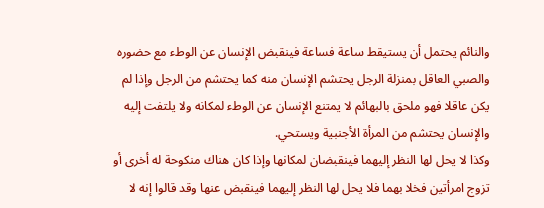والنائم يحتمل أن يستيقط ساعة فساعة فينقبض الإنسان عن الوطء مع حضوره والصبي العاقل بمنزلة الرجل يحتشم الإنسان منه كما يحتشم من الرجل وإذا لم يكن عاقلا فهو ملحق بالبهائم لا يمتنع الإنسان عن الوطء لمكانه ولا يلتفت إليه والإنسان يحتشم من المرأة الأجنبية ويستحي.
وكذا لا يحل لها النظر إليهما فينقبضان لمكانها وإذا كان هناك منكوحة له أخرى أو تزوج امرأتين فخلا بهما فلا يحل لها النظر إليهما فينقبض عنها وقد قالوا إنه لا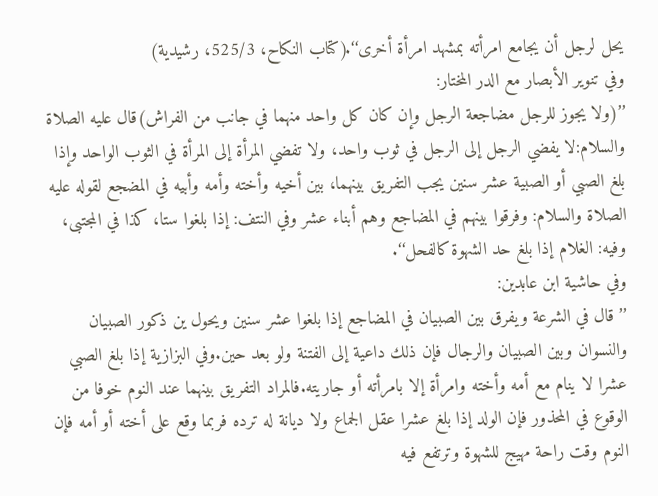يحل لرجل أن يجامع امرأته بمشهد امرأة أخرى‘‘.(كتاب النكاح، 525/3، رشيدية)
وفي تنوير الأبصار مع الدر المختار:
’’(ولا يجوز للرجل مضاجعة الرجل وإن كان كل واحد منهما في جانب من الفراش)قال عليه الصلاة والسلام:لا يفضي الرجل إلى الرجل في ثوب واحد، ولا تفضي المرأة إلى المرأة في الثوب الواحد وإذا بلغ الصبي أو الصبية عشر سنين يجب التفريق بينهما، بين أخيه وأخته وأمه وأبيه في المضجع لقوله عليه الصلاة والسلام: وفرقوا بينهم في المضاجع وهم أبناء عشر وفي النتف: إذا بلغوا ستا، كذا في المجتبى، وفيه: الغلام إذا بلغ حد الشهوة كالفحل‘‘.
وفي حاشية ابن عابدين:
’’قال في الشرعة ويفرق بين الصبيان في المضاجع إذا بلغوا عشر سنين ويحول ين ذكور الصبيان والنسوان وبين الصبيان والرجال فإن ذلك داعية إلى الفتنة ولو بعد حين.وفي البزازية إذا بلغ الصبي عشرا لا ينام مع أمه وأخته وامرأة إلا بامرأته أو جاريته.فالمراد التفريق بينهما عند النوم خوفا من الوقوع في المحذور فإن الولد إذا بلغ عشرا عقل الجماع ولا ديانة له ترده فربما وقع على أخته أو أمه فإن النوم وقت راحة مهيج للشهوة وترتفع فيه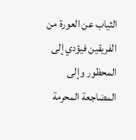الثياب عن العورة من الفريقين فيؤدي إلى المحظور وإلى المضاجعة المحرمة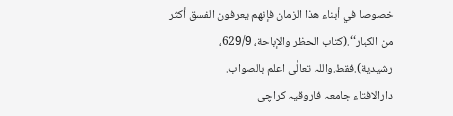خصوصا في أبناء هذا الزمان فإنهم يعرفون الفسق أكثر من الكبار‘‘.(كتاب الحظر والإباحة، 629/9، رشيدية).فقط.واللہ تعالٰی اعلم بالصواب.
دارالافتاء جامعہ فاروقیہ کراچی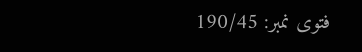فتوی نمبر: 190/45